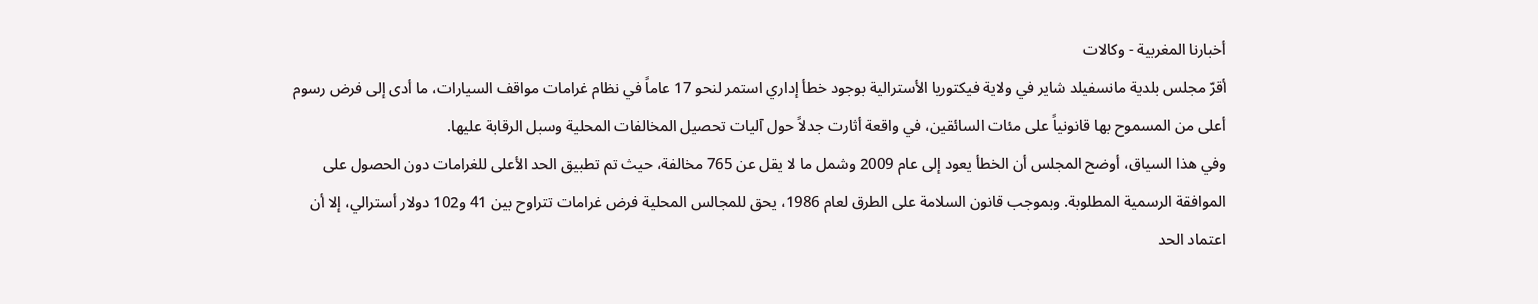أخبارنا المغربية - وكالات
أقرّ مجلس بلدية مانسفيلد شاير في ولاية فيكتوريا الأسترالية بوجود خطأ إداري استمر لنحو 17 عاماً في نظام غرامات مواقف السيارات، ما أدى إلى فرض رسوم أعلى من المسموح بها قانونياً على مئات السائقين، في واقعة أثارت جدلاً حول آليات تحصيل المخالفات المحلية وسبل الرقابة عليها.
وفي هذا السياق، أوضح المجلس أن الخطأ يعود إلى عام 2009 وشمل ما لا يقل عن 765 مخالفة، حيث تم تطبيق الحد الأعلى للغرامات دون الحصول على الموافقة الرسمية المطلوبة. وبموجب قانون السلامة على الطرق لعام 1986، يحق للمجالس المحلية فرض غرامات تتراوح بين 41 و102 دولار أسترالي، إلا أن اعتماد الحد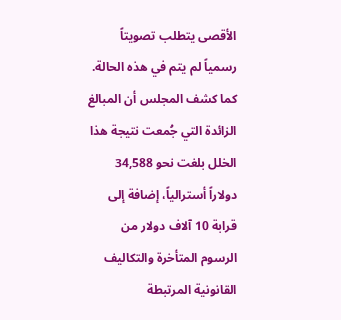الأقصى يتطلب تصويتاً رسمياً لم يتم في هذه الحالة.
كما كشف المجلس أن المبالغ الزائدة التي جُمعت نتيجة هذا الخلل بلغت نحو 34,588 دولاراً أسترالياً، إضافة إلى قرابة 10 آلاف دولار من الرسوم المتأخرة والتكاليف القانونية المرتبطة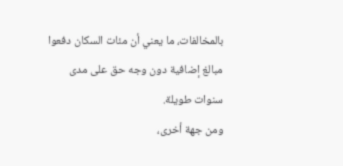بالمخالفات، ما يعني أن مئات السكان دفعوا مبالغ إضافية دون وجه حق على مدى سنوات طويلة.
ومن جهة أخرى،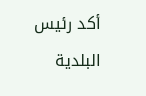أكد رئيس البلدية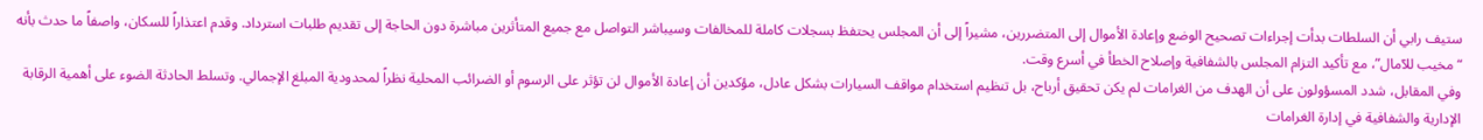ستيف رابي أن السلطات بدأت إجراءات تصحيح الوضع وإعادة الأموال إلى المتضررين، مشيراً إلى أن المجلس يحتفظ بسجلات كاملة للمخالفات وسيباشر التواصل مع جميع المتأثرين مباشرة دون الحاجة إلى تقديم طلبات استرداد. وقدم اعتذاراً للسكان، واصفاً ما حدث بأنه “مخيب للآمال”، مع تأكيد التزام المجلس بالشفافية وإصلاح الخطأ في أسرع وقت.
وفي المقابل، شدد المسؤولون على أن الهدف من الغرامات لم يكن تحقيق أرباح، بل تنظيم استخدام مواقف السيارات بشكل عادل، مؤكدين أن إعادة الأموال لن تؤثر على الرسوم أو الضرائب المحلية نظراً لمحدودية المبلغ الإجمالي. وتسلط الحادثة الضوء على أهمية الرقابة الإدارية والشفافية في إدارة الغرامات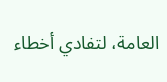العامة، لتفادي أخطاء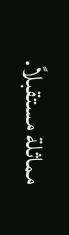مماثلة مستقبلاً.